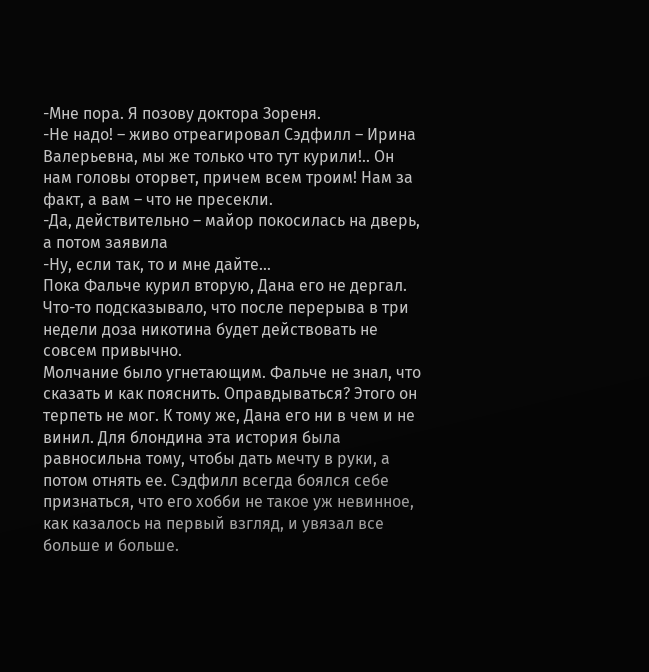-Мне пора. Я позову доктора Зореня.
-Не надо! – живо отреагировал Сэдфилл – Ирина Валерьевна, мы же только что тут курили!.. Он нам головы оторвет, причем всем троим! Нам за факт, а вам – что не пресекли.
-Да, действительно – майор покосилась на дверь, а потом заявила
-Ну, если так, то и мне дайте…
Пока Фальче курил вторую, Дана его не дергал. Что-то подсказывало, что после перерыва в три недели доза никотина будет действовать не совсем привычно.
Молчание было угнетающим. Фальче не знал, что сказать и как пояснить. Оправдываться? Этого он терпеть не мог. К тому же, Дана его ни в чем и не винил. Для блондина эта история была равносильна тому, чтобы дать мечту в руки, а потом отнять ее. Сэдфилл всегда боялся себе признаться, что его хобби не такое уж невинное, как казалось на первый взгляд, и увязал все больше и больше.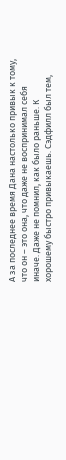А за последнее время Дана настолько привык к тому, что он – это она, что даже не воспринимал себя иначе. Даже не помнил, как было раньше. К хорошему быстро привыкаешь. Сэдфилл был тем,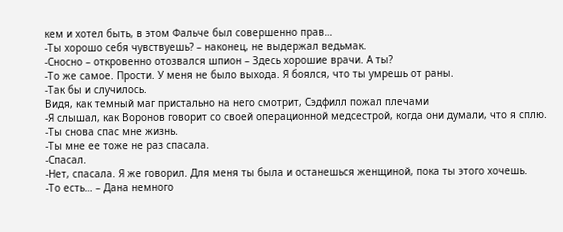кем и хотел быть, в этом Фальче был совершенно прав…
-Ты хорошо себя чувствуешь? – наконец, не выдержал ведьмак.
-Сносно – откровенно отозвался шпион – Здесь хорошие врачи. А ты?
-То же самое. Прости. У меня не было выхода. Я боялся, что ты умрешь от раны.
-Так бы и случилось.
Видя, как темный маг пристально на него смотрит, Сэдфилл пожал плечами
-Я слышал, как Воронов говорит со своей операционной медсестрой, когда они думали, что я сплю.
-Ты снова спас мне жизнь.
-Ты мне ее тоже не раз спасала.
-Спасал.
-Нет, спасала. Я же говорил. Для меня ты была и останешься женщиной, пока ты этого хочешь.
-То есть… – Дана немного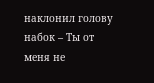наклонил голову набок – Ты от меня не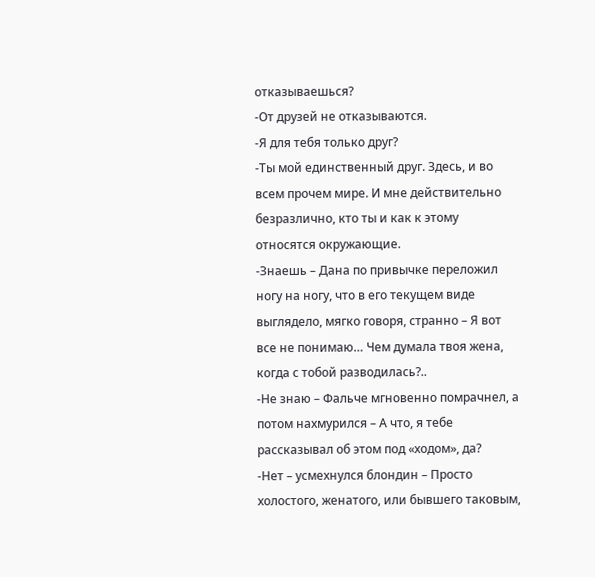отказываешься?
-От друзей не отказываются.
-Я для тебя только друг?
-Ты мой единственный друг. Здесь, и во всем прочем мире. И мне действительно безразлично, кто ты и как к этому относятся окружающие.
-Знаешь – Дана по привычке переложил ногу на ногу, что в его текущем виде выглядело, мягко говоря, странно – Я вот все не понимаю… Чем думала твоя жена, когда с тобой разводилась?..
-Не знаю – Фальче мгновенно помрачнел, а потом нахмурился – А что, я тебе рассказывал об этом под «ходом», да?
-Нет – усмехнулся блондин – Просто холостого, женатого, или бывшего таковым,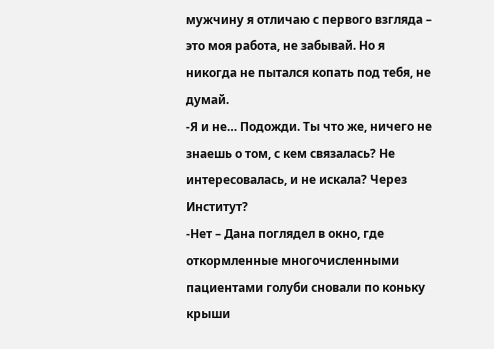мужчину я отличаю с первого взгляда – это моя работа, не забывай. Но я никогда не пытался копать под тебя, не думай.
-Я и не… Подожди. Ты что же, ничего не знаешь о том, с кем связалась? Не интересовалась, и не искала? Через Институт?
-Нет – Дана поглядел в окно, где откормленные многочисленными пациентами голуби сновали по коньку крыши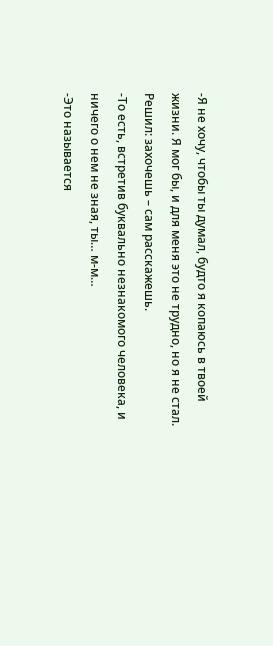-Я не хочу, чтобы ты думал, будто я копаюсь в твоей жизни. Я мог бы, и для меня это не трудно, но я не стал. Решил: захочешь – сам расскажешь.
-То есть, встретив буквально незнакомого человека, и ничего о нем не зная, ты… м-м…
-Это называется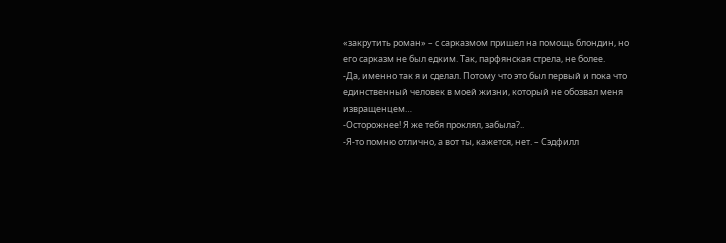«закрутить роман» – с сарказмом пришел на помощь блондин, но его сарказм не был едким. Так, парфянская стрела, не более.
-Да, именно так я и сделал. Потому что это был первый и пока что единственный человек в моей жизни, который не обозвал меня извращенцем…
-Осторожнее! Я же тебя проклял, забыла?..
-Я-то помню отлично, а вот ты, кажется, нет. – Сэдфилл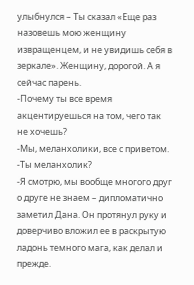улыбнулся – Ты сказал «Еще раз назовешь мою женщину извращенцем, и не увидишь себя в зеркале». Женщину, дорогой. А я сейчас парень.
-Почему ты все время акцентируешься на том, чего так не хочешь?
-Мы, меланхолики, все с приветом.
-Ты меланхолик?
-Я смотрю, мы вообще многого друг о друге не знаем – дипломатично заметил Дана. Он протянул руку и доверчиво вложил ее в раскрытую ладонь темного мага, как делал и прежде.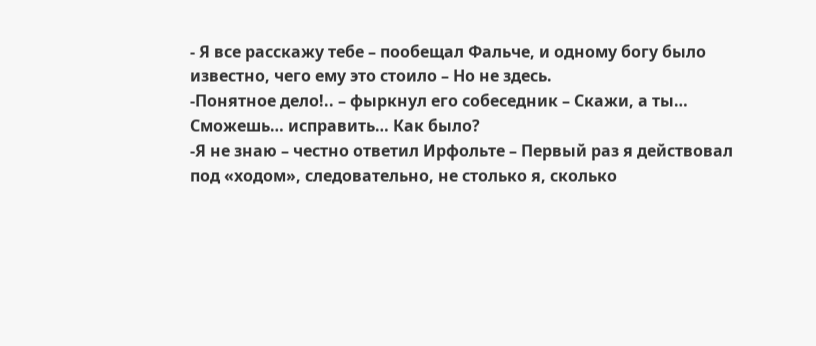- Я все расскажу тебе – пообещал Фальче, и одному богу было известно, чего ему это стоило – Но не здесь.
-Понятное дело!.. – фыркнул его собеседник – Скажи, а ты… Сможешь… исправить… Как было?
-Я не знаю – честно ответил Ирфольте – Первый раз я действовал под «ходом», следовательно, не столько я, сколько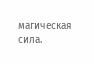магическая сила.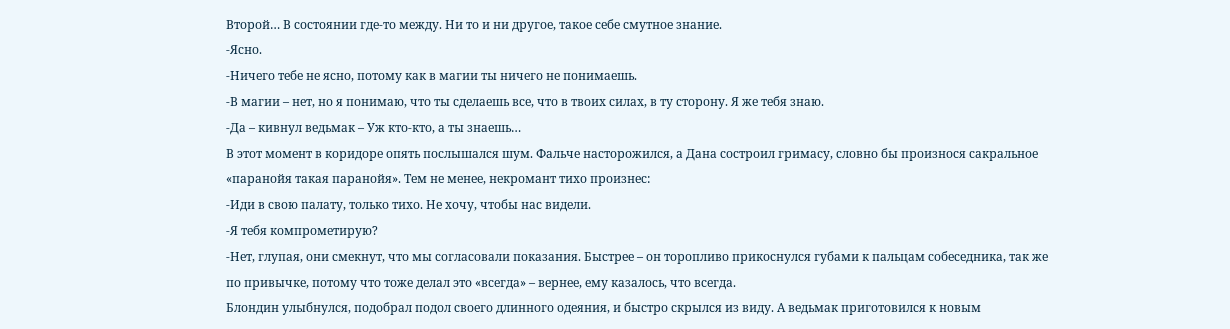Второй… В состоянии где-то между. Ни то и ни другое, такое себе смутное знание.
-Ясно.
-Ничего тебе не ясно, потому как в магии ты ничего не понимаешь.
-В магии – нет, но я понимаю, что ты сделаешь все, что в твоих силах, в ту сторону. Я же тебя знаю.
-Да – кивнул ведьмак – Уж кто-кто, а ты знаешь…
В этот момент в коридоре опять послышался шум. Фальче насторожился, а Дана состроил гримасу, словно бы произнося сакральное «паранойя такая паранойя». Тем не менее, некромант тихо произнес:
-Иди в свою палату, только тихо. Не хочу, чтобы нас видели.
-Я тебя компрометирую?
-Нет, глупая, они смекнут, что мы согласовали показания. Быстрее – он торопливо прикоснулся губами к пальцам собеседника, так же по привычке, потому что тоже делал это «всегда» – вернее, ему казалось, что всегда.
Блондин улыбнулся, подобрал подол своего длинного одеяния, и быстро скрылся из виду. А ведьмак приготовился к новым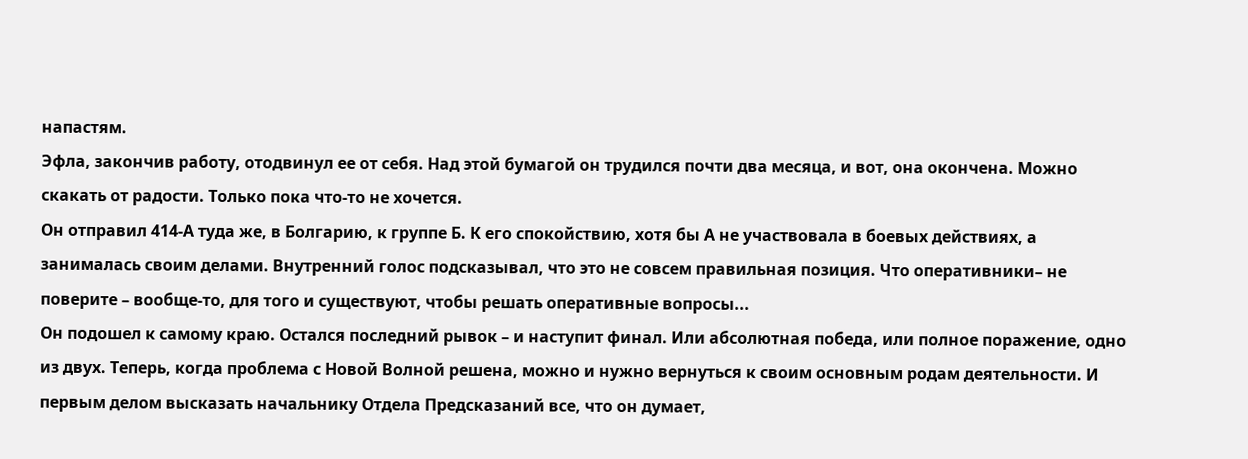напастям.
Эфла, закончив работу, отодвинул ее от себя. Над этой бумагой он трудился почти два месяца, и вот, она окончена. Можно скакать от радости. Только пока что-то не хочется.
Он отправил 414-А туда же, в Болгарию, к группе Б. К его спокойствию, хотя бы А не участвовала в боевых действиях, а занималась своим делами. Внутренний голос подсказывал, что это не совсем правильная позиция. Что оперативники– не поверите – вообще-то, для того и существуют, чтобы решать оперативные вопросы...
Он подошел к самому краю. Остался последний рывок – и наступит финал. Или абсолютная победа, или полное поражение, одно из двух. Теперь, когда проблема с Новой Волной решена, можно и нужно вернуться к своим основным родам деятельности. И первым делом высказать начальнику Отдела Предсказаний все, что он думает,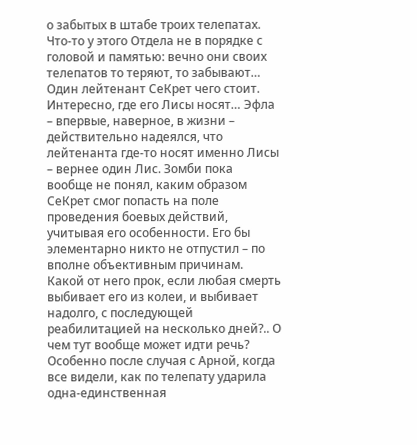о забытых в штабе троих телепатах.
Что-то у этого Отдела не в порядке с головой и памятью: вечно они своих телепатов то теряют, то забывают… Один лейтенант СеКрет чего стоит.
Интересно, где его Лисы носят… Эфла – впервые, наверное, в жизни – действительно надеялся, что лейтенанта где-то носят именно Лисы – вернее один Лис. Зомби пока вообще не понял, каким образом СеКрет смог попасть на поле проведения боевых действий, учитывая его особенности. Его бы элементарно никто не отпустил – по вполне объективным причинам. Какой от него прок, если любая смерть выбивает его из колеи, и выбивает надолго, с последующей реабилитацией на несколько дней?.. О чем тут вообще может идти речь? Особенно после случая с Арной, когда все видели, как по телепату ударила одна-единственная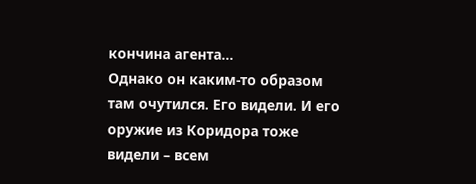кончина агента…
Однако он каким-то образом там очутился. Его видели. И его оружие из Коридора тоже видели – всем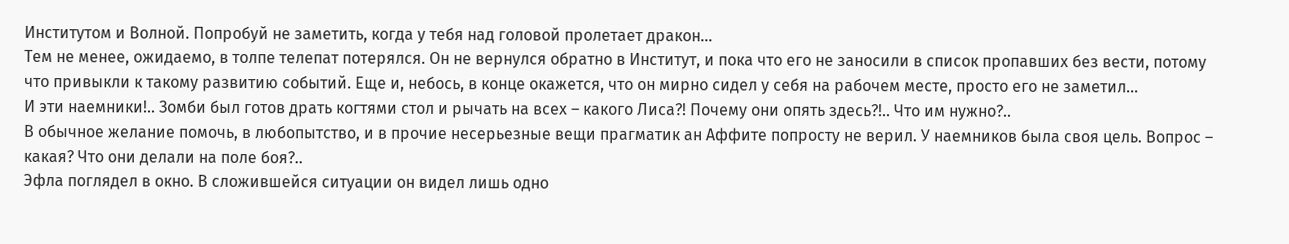Институтом и Волной. Попробуй не заметить, когда у тебя над головой пролетает дракон…
Тем не менее, ожидаемо, в толпе телепат потерялся. Он не вернулся обратно в Институт, и пока что его не заносили в список пропавших без вести, потому что привыкли к такому развитию событий. Еще и, небось, в конце окажется, что он мирно сидел у себя на рабочем месте, просто его не заметил…
И эти наемники!.. Зомби был готов драть когтями стол и рычать на всех – какого Лиса?! Почему они опять здесь?!.. Что им нужно?..
В обычное желание помочь, в любопытство, и в прочие несерьезные вещи прагматик ан Аффите попросту не верил. У наемников была своя цель. Вопрос – какая? Что они делали на поле боя?..
Эфла поглядел в окно. В сложившейся ситуации он видел лишь одно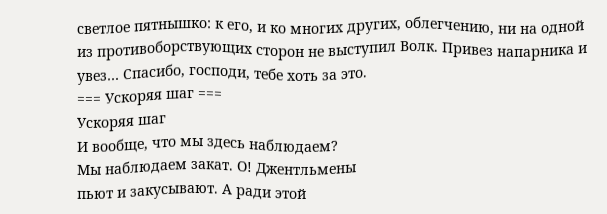светлое пятнышко: к его, и ко многих других, облегчению, ни на одной из противоборствующих сторон не выступил Волк. Привез напарника и увез… Спасибо, господи, тебе хоть за это.
=== Ускоряя шаг ===
Ускоряя шаг
И вообще, что мы здесь наблюдаем?
Мы наблюдаем закат. О! Джентльмены
пьют и закусывают. А ради этой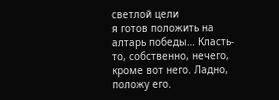светлой цели
я готов положить на алтарь победы… Класть-то, собственно, нечего, кроме вот него. Ладно, положу его.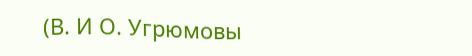(В. И О. Угрюмовы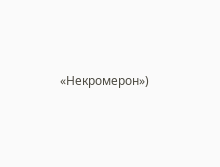«Некромерон»)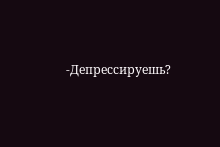-Депрессируешь?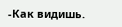-Как видишь.